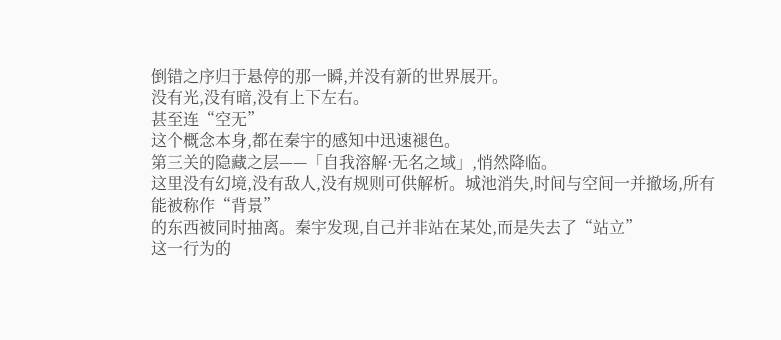倒错之序归于悬停的那一瞬,并没有新的世界展开。
没有光,没有暗,没有上下左右。
甚至连“空无”
这个概念本身,都在秦宇的感知中迅速褪色。
第三关的隐藏之层——「自我溶解·无名之域」,悄然降临。
这里没有幻境,没有敌人,没有规则可供解析。城池消失,时间与空间一并撤场,所有能被称作“背景”
的东西被同时抽离。秦宇发现,自己并非站在某处,而是失去了“站立”
这一行为的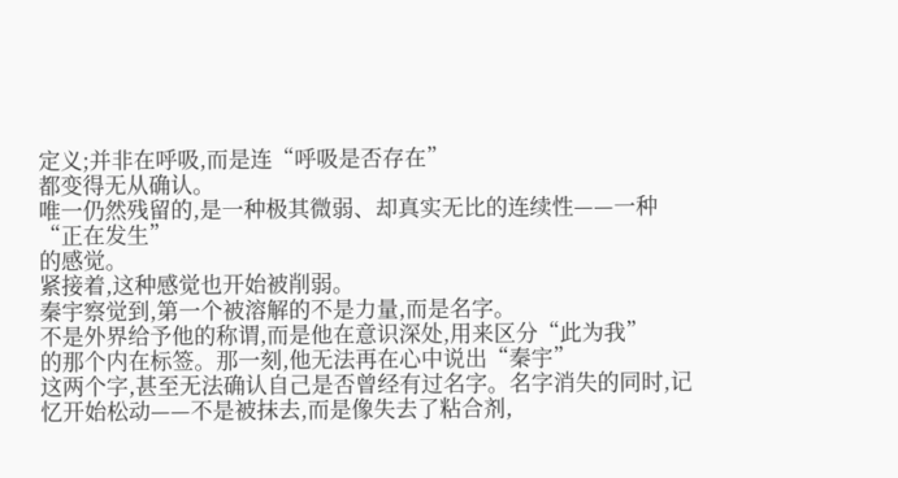定义;并非在呼吸,而是连“呼吸是否存在”
都变得无从确认。
唯一仍然残留的,是一种极其微弱、却真实无比的连续性——一种“正在发生”
的感觉。
紧接着,这种感觉也开始被削弱。
秦宇察觉到,第一个被溶解的不是力量,而是名字。
不是外界给予他的称谓,而是他在意识深处,用来区分“此为我”
的那个内在标签。那一刻,他无法再在心中说出“秦宇”
这两个字,甚至无法确认自己是否曾经有过名字。名字消失的同时,记忆开始松动——不是被抹去,而是像失去了粘合剂,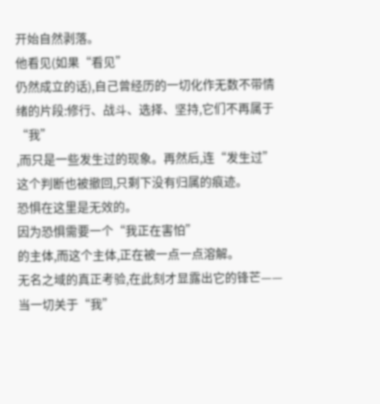开始自然剥落。
他看见(如果“看见”
仍然成立的话),自己曾经历的一切化作无数不带情绪的片段:修行、战斗、选择、坚持,它们不再属于“我”
,而只是一些发生过的现象。再然后,连“发生过”
这个判断也被撤回,只剩下没有归属的痕迹。
恐惧在这里是无效的。
因为恐惧需要一个“我正在害怕”
的主体,而这个主体,正在被一点一点溶解。
无名之域的真正考验,在此刻才显露出它的锋芒——当一切关于“我”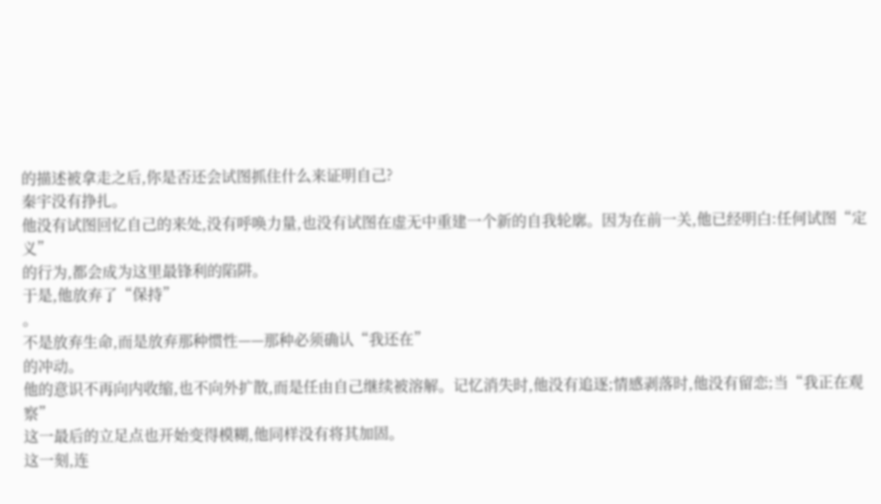的描述被拿走之后,你是否还会试图抓住什么来证明自己?
秦宇没有挣扎。
他没有试图回忆自己的来处,没有呼唤力量,也没有试图在虚无中重建一个新的自我轮廓。因为在前一关,他已经明白:任何试图“定义”
的行为,都会成为这里最锋利的陷阱。
于是,他放弃了“保持”
。
不是放弃生命,而是放弃那种惯性——那种必须确认“我还在”
的冲动。
他的意识不再向内收缩,也不向外扩散,而是任由自己继续被溶解。记忆消失时,他没有追逐;情感剥落时,他没有留恋;当“我正在观察”
这一最后的立足点也开始变得模糊,他同样没有将其加固。
这一刻,连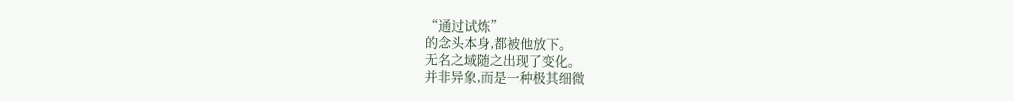“通过试炼”
的念头本身,都被他放下。
无名之域随之出现了变化。
并非异象,而是一种极其细微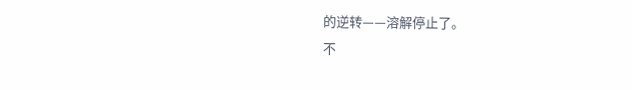的逆转——溶解停止了。
不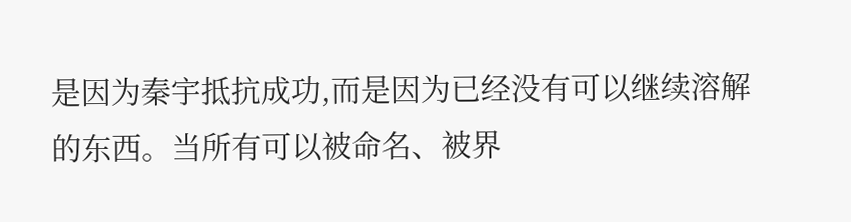是因为秦宇抵抗成功,而是因为已经没有可以继续溶解的东西。当所有可以被命名、被界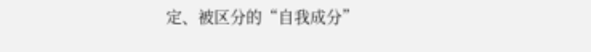定、被区分的“自我成分”